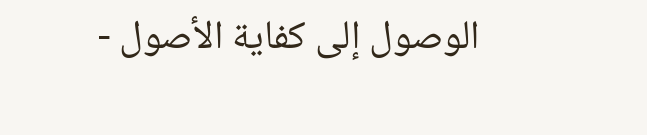الوصول إلى كفاية الأصول -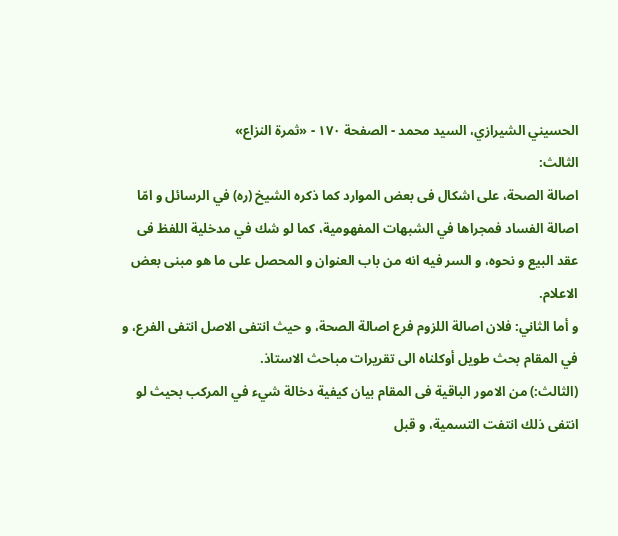الحسيني الشيرازي، السيد محمد - الصفحة ١٧٠ - «ثمرة النزاع»
الثالث:
اصالة الصحة، على اشكال فى بعض الموارد كما ذكره الشيخ (ره) في الرسائل و امّا اصالة الفساد فمجراها في الشبهات المفهومية، كما لو شك في مدخلية اللفظ فى عقد البيع و نحوه، و السر فيه انه من باب العنوان و المحصل على ما هو مبنى بعض الاعلام.
و أما الثاني: فلان اصالة اللزوم فرع اصالة الصحة، و حيث انتفى الاصل انتفى الفرع، و في المقام بحث طويل أوكلناه الى تقريرات مباحث الاستاذ.
(الثالث:) من الامور الباقية فى المقام بيان كيفية دخالة شيء في المركب بحيث لو انتفى ذلك انتفت التسمية، و قبل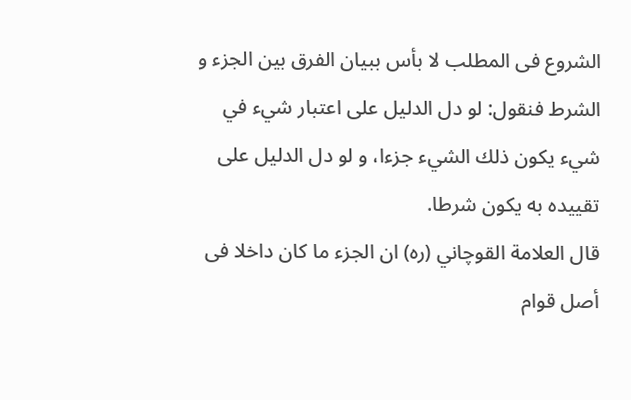الشروع فى المطلب لا بأس ببيان الفرق بين الجزء و الشرط فنقول: لو دل الدليل على اعتبار شيء في شيء يكون ذلك الشيء جزءا، و لو دل الدليل على تقييده به يكون شرطا.
قال العلامة القوچاني (ره) ان الجزء ما كان داخلا فى أصل قوام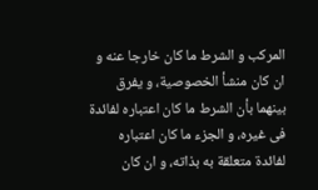المركب و الشرط ما كان خارجا عنه و ان كان منشأ الخصوصية، و يفرق بينهما بأن الشرط ما كان اعتباره لفائدة فى غيره، و الجزء ما كان اعتباره لفائدة متعلقة به بذاته، و ان كان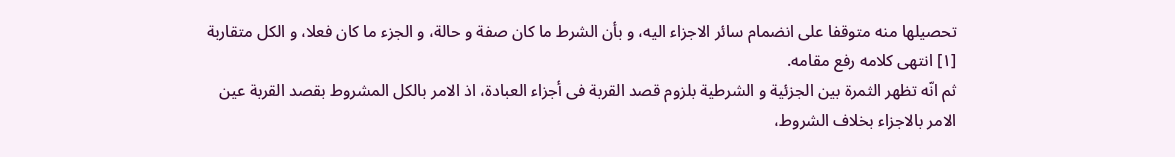تحصيلها منه متوقفا على انضمام سائر الاجزاء اليه، و بأن الشرط ما كان صفة و حالة، و الجزء ما كان فعلا، و الكل متقاربة [١] انتهى كلامه رفع مقامه.
ثم انّه تظهر الثمرة بين الجزئية و الشرطية بلزوم قصد القربة فى أجزاء العبادة، اذ الامر بالكل المشروط بقصد القربة عين الامر بالاجزاء بخلاف الشروط،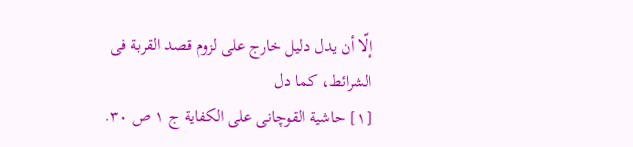إلّا أن يدل دليل خارج على لزوم قصد القربة فى الشرائط، كما دل
[١] حاشية القوچانى على الكفاية ج ١ ص ٣٠.